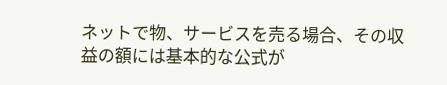ネットで物、サービスを売る場合、その収益の額には基本的な公式が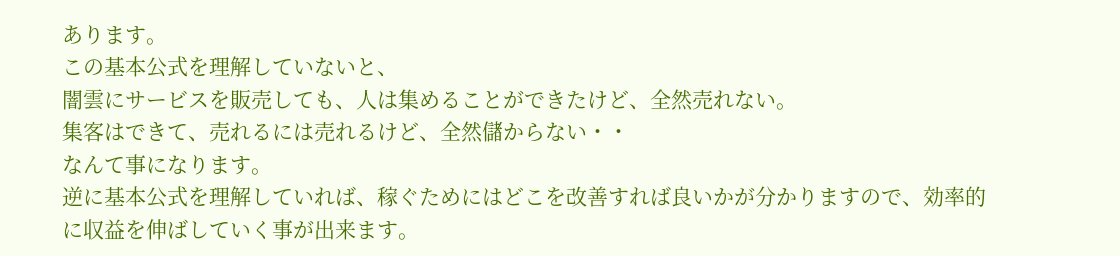あります。
この基本公式を理解していないと、
闇雲にサービスを販売しても、人は集めることができたけど、全然売れない。
集客はできて、売れるには売れるけど、全然儲からない・・
なんて事になります。
逆に基本公式を理解していれば、稼ぐためにはどこを改善すれば良いかが分かりますので、効率的に収益を伸ばしていく事が出来ます。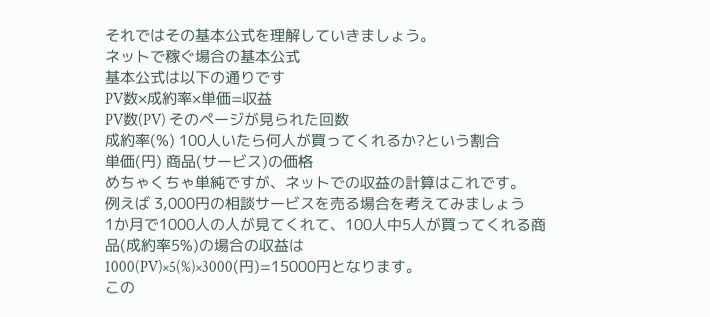それではその基本公式を理解していきましょう。
ネットで稼ぐ場合の基本公式
基本公式は以下の通りです
PV数×成約率×単価=収益
PV数(PV) そのページが見られた回数
成約率(%) 100人いたら何人が買ってくれるか?という割合
単価(円) 商品(サービス)の価格
めちゃくちゃ単純ですが、ネットでの収益の計算はこれです。
例えば 3,000円の相談サービスを売る場合を考えてみましょう
1か月で1000人の人が見てくれて、100人中5人が買ってくれる商品(成約率5%)の場合の収益は
1000(PV)×5(%)×3000(円)=15000円となります。
この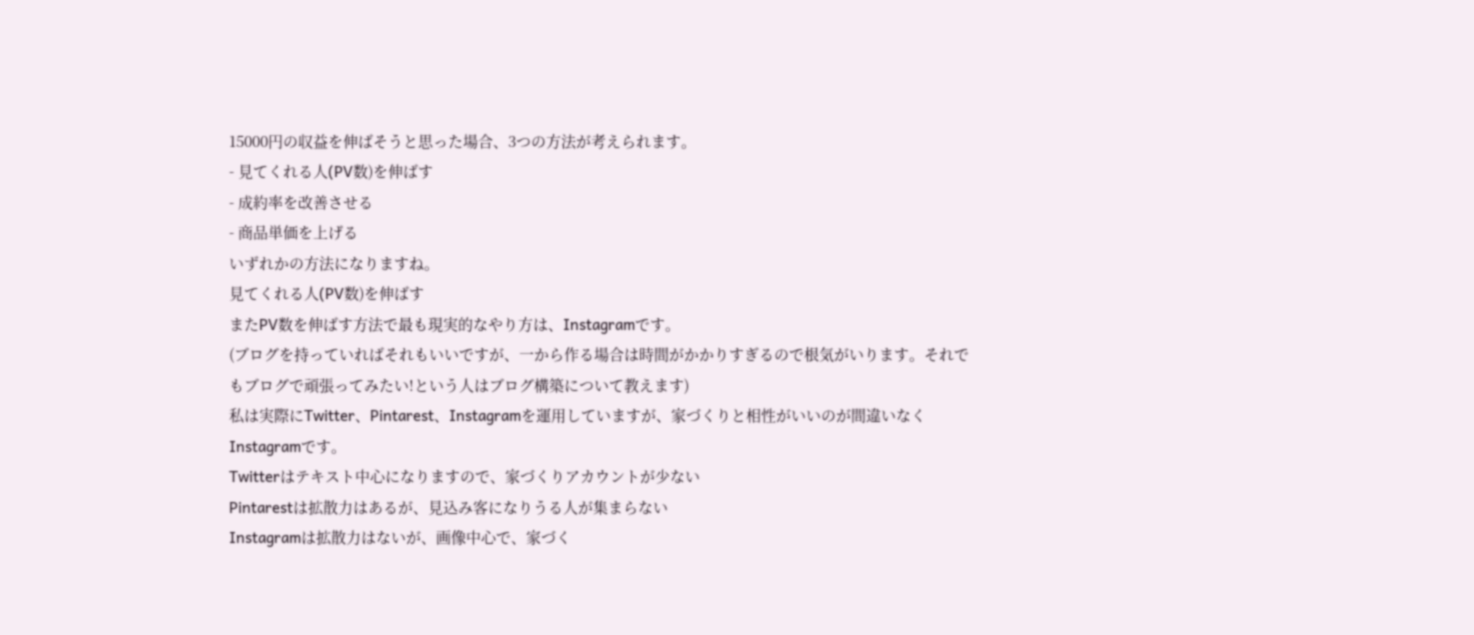15000円の収益を伸ばそうと思った場合、3つの方法が考えられます。
- 見てくれる人(PV数)を伸ばす
- 成約率を改善させる
- 商品単価を上げる
いずれかの方法になりますね。
見てくれる人(PV数)を伸ばす
またPV数を伸ばす方法で最も現実的なやり方は、Instagramです。
(ブログを持っていればそれもいいですが、一から作る場合は時間がかかりすぎるので根気がいります。それでもブログで頑張ってみたい!という人はブログ構築について教えます)
私は実際にTwitter、Pintarest、Instagramを運用していますが、家づくりと相性がいいのが間違いなくInstagramです。
Twitterはテキスト中心になりますので、家づくりアカウントが少ない
Pintarestは拡散力はあるが、見込み客になりうる人が集まらない
Instagramは拡散力はないが、画像中心で、家づく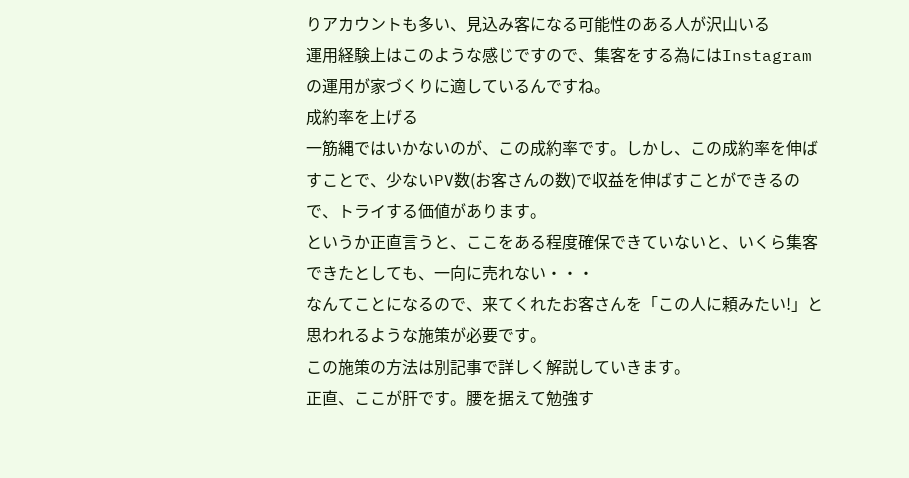りアカウントも多い、見込み客になる可能性のある人が沢山いる
運用経験上はこのような感じですので、集客をする為にはInstagramの運用が家づくりに適しているんですね。
成約率を上げる
一筋縄ではいかないのが、この成約率です。しかし、この成約率を伸ばすことで、少ないPV数(お客さんの数)で収益を伸ばすことができるので、トライする価値があります。
というか正直言うと、ここをある程度確保できていないと、いくら集客できたとしても、一向に売れない・・・
なんてことになるので、来てくれたお客さんを「この人に頼みたい!」と思われるような施策が必要です。
この施策の方法は別記事で詳しく解説していきます。
正直、ここが肝です。腰を据えて勉強す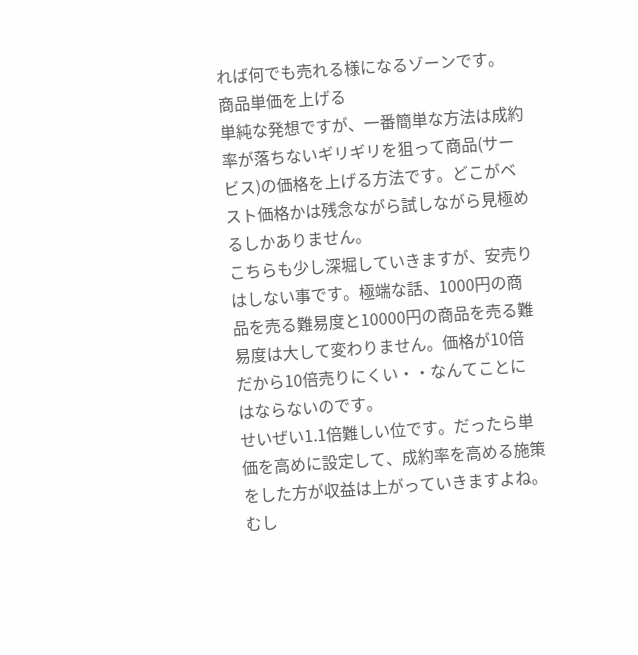れば何でも売れる様になるゾーンです。
商品単価を上げる
単純な発想ですが、一番簡単な方法は成約率が落ちないギリギリを狙って商品(サービス)の価格を上げる方法です。どこがベスト価格かは残念ながら試しながら見極めるしかありません。
こちらも少し深堀していきますが、安売りはしない事です。極端な話、1000円の商品を売る難易度と10000円の商品を売る難易度は大して変わりません。価格が10倍だから10倍売りにくい・・なんてことにはならないのです。
せいぜい1.1倍難しい位です。だったら単価を高めに設定して、成約率を高める施策をした方が収益は上がっていきますよね。
むし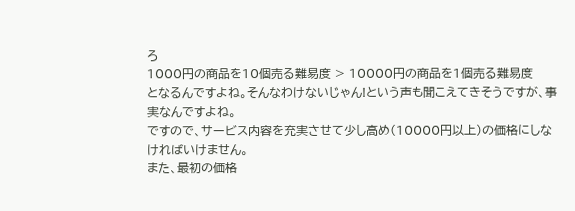ろ
1000円の商品を10個売る難易度 > 10000円の商品を1個売る難易度
となるんですよね。そんなわけないじゃん!という声も聞こえてきそうですが、事実なんですよね。
ですので、サービス内容を充実させて少し高め(10000円以上)の価格にしなければいけません。
また、最初の価格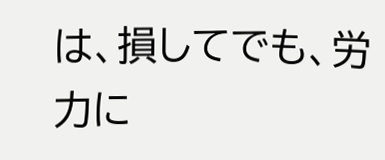は、損してでも、労力に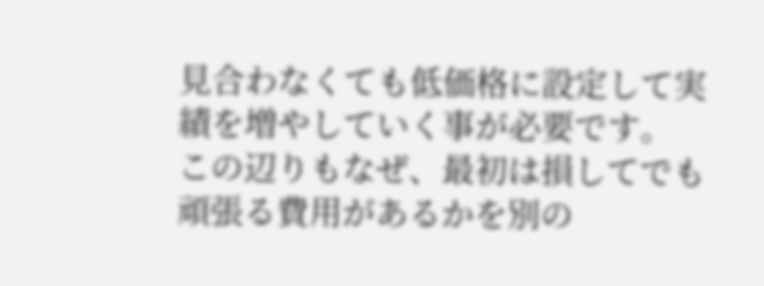見合わなくても低価格に設定して実績を増やしていく事が必要です。
この辺りもなぜ、最初は損してでも頑張る費用があるかを別の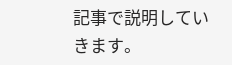記事で説明していきます。